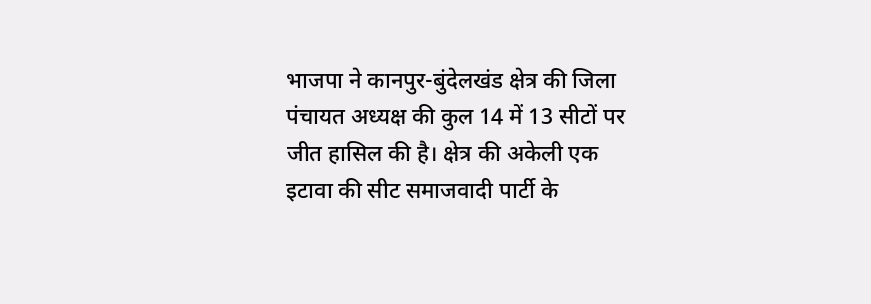भाजपा ने कानपुर-बुंदेलखंड क्षेत्र की जिला पंचायत अध्यक्ष की कुल 14 में 13 सीटों पर जीत हासिल की है। क्षेत्र की अकेली एक इटावा की सीट समाजवादी पार्टी के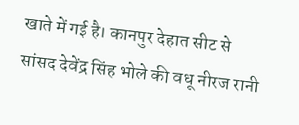खाते में गई है। कानपुर देहात सीट से सांसद देवेंद्र सिंह भोले की वधू नीरज रानी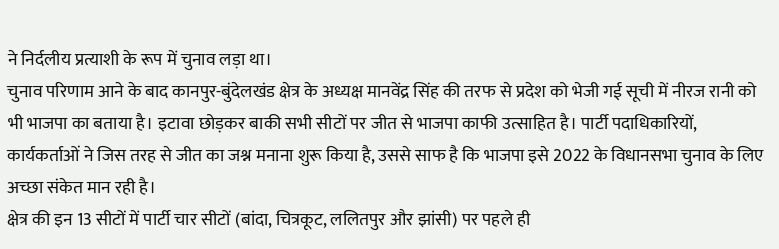ने निर्दलीय प्रत्याशी के रूप में चुनाव लड़ा था।
चुनाव परिणाम आने के बाद कानपुर-बुंदेलखंड क्षेत्र के अध्यक्ष मानवेंद्र सिंह की तरफ से प्रदेश को भेजी गई सूची में नीरज रानी को भी भाजपा का बताया है। इटावा छोड़कर बाकी सभी सीटों पर जीत से भाजपा काफी उत्साहित है। पार्टी पदाधिकारियों, कार्यकर्ताओं ने जिस तरह से जीत का जश्न मनाना शुरू किया है, उससे साफ है कि भाजपा इसे 2022 के विधानसभा चुनाव के लिए अच्छा संकेत मान रही है।
क्षेत्र की इन 13 सीटों में पार्टी चार सीटों (बांदा, चित्रकूट, ललितपुर और झांसी) पर पहले ही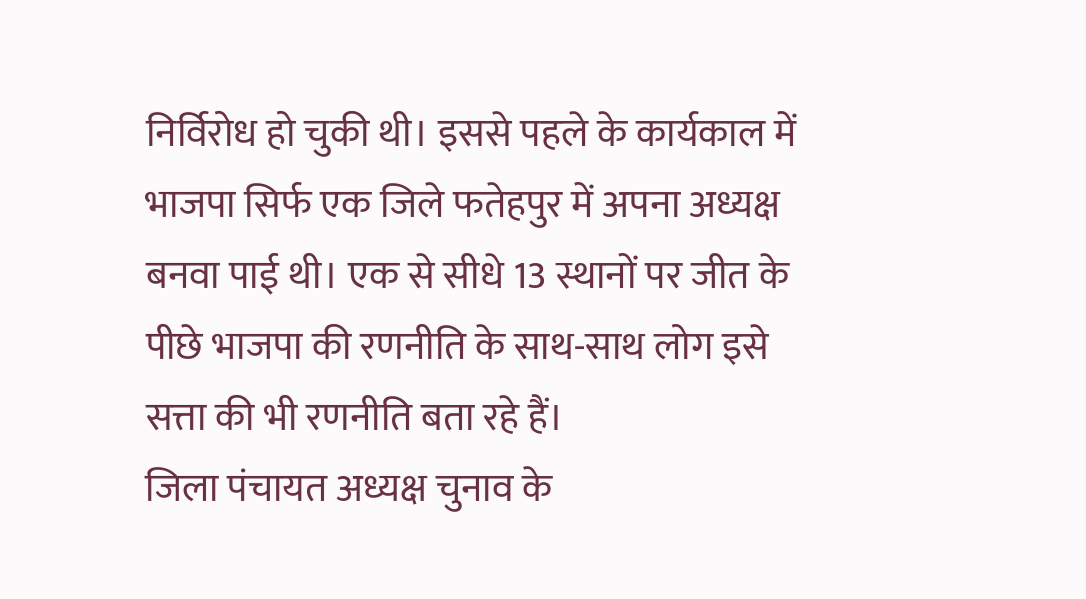निर्विरोध हो चुकी थी। इससे पहले के कार्यकाल में भाजपा सिर्फ एक जिले फतेहपुर में अपना अध्यक्ष बनवा पाई थी। एक से सीधे 13 स्थानों पर जीत के पीछे भाजपा की रणनीति के साथ-साथ लोग इसे सत्ता की भी रणनीति बता रहे हैं।
जिला पंचायत अध्यक्ष चुनाव के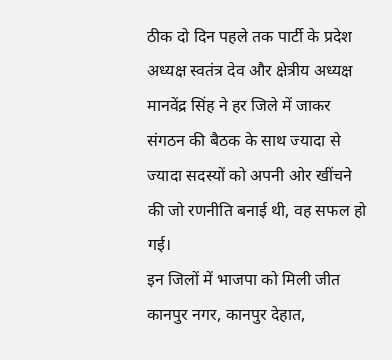ठीक दो दिन पहले तक पार्टी के प्रदेश अध्यक्ष स्वतंत्र देव और क्षेत्रीय अध्यक्ष मानवेंद्र सिंह ने हर जिले में जाकर संगठन की बैठक के साथ ज्यादा से ज्यादा सदस्यों को अपनी ओर खींचने की जो रणनीति बनाई थी, वह सफल हो गई।
इन जिलों में भाजपा को मिली जीत
कानपुर नगर, कानपुर देहात,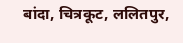बांदा, चित्रकूट, ललितपुर,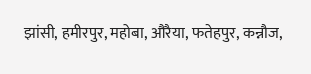झांसी, हमीरपुर, महोबा, औरैया, फतेहपुर, कन्नौज,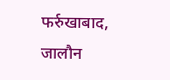फर्रुखाबाद, जालौन